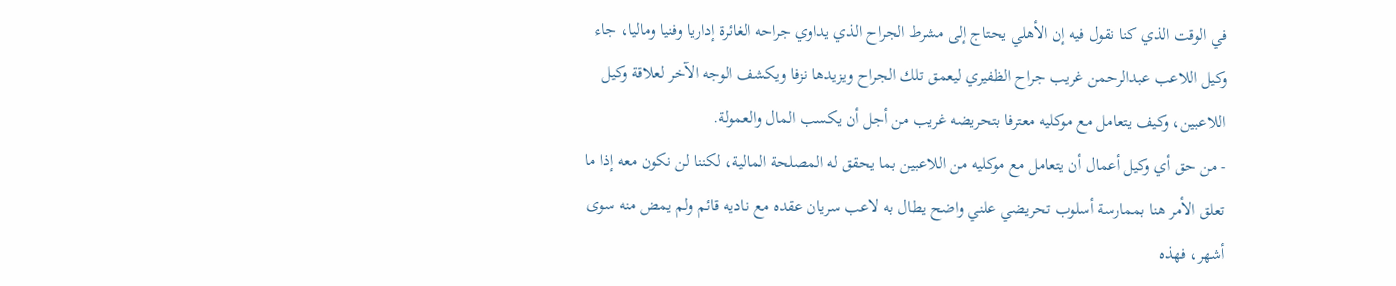في الوقت الذي كنا نقول فيه إن الأهلي يحتاج إلى مشرط الجراح الذي يداوي جراحه الغائرة إداريا وفنيا وماليا، جاء وكيل اللاعب عبدالرحمن غريب جراح الظفيري ليعمق تلك الجراح ويزيدها نزفا ويكشف الوجه الآخر لعلاقة وكيل اللاعبين، وكيف يتعامل مع موكليه معترفا بتحريضه غريب من أجل أن يكسب المال والعمولة.
- من حق أي وكيل أعمال أن يتعامل مع موكليه من اللاعبين بما يحقق له المصلحة المالية، لكننا لن نكون معه إذا ما تعلق الأمر هنا بممارسة أسلوب تحريضي علني واضح يطال به لاعب سريان عقده مع ناديه قائم ولم يمض منه سوى أشهر، فهذه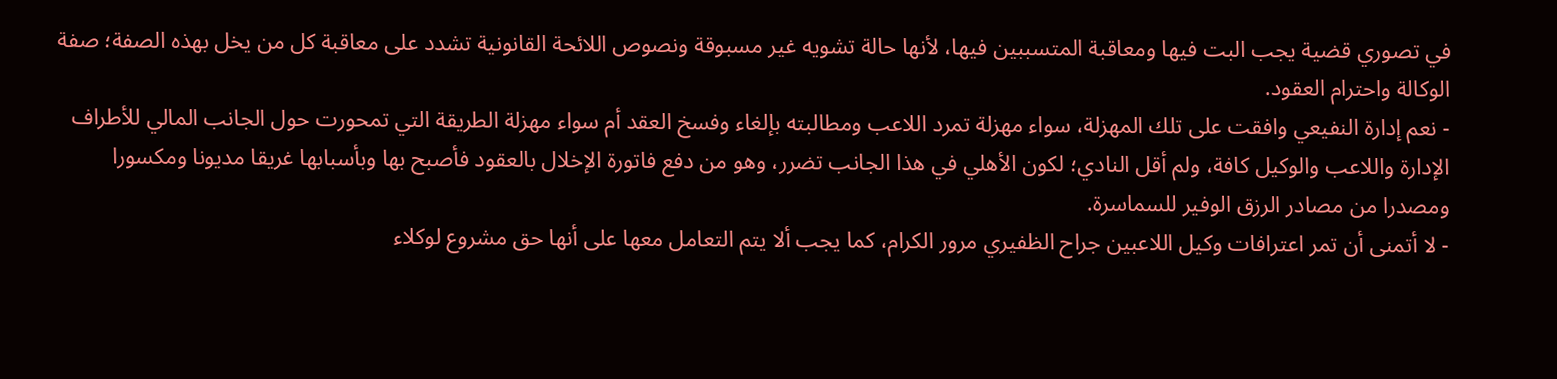في تصوري قضية يجب البت فيها ومعاقبة المتسببين فيها، لأنها حالة تشويه غير مسبوقة ونصوص اللائحة القانونية تشدد على معاقبة كل من يخل بهذه الصفة؛ صفة الوكالة واحترام العقود.
- نعم إدارة النفيعي وافقت على تلك المهزلة، سواء مهزلة تمرد اللاعب ومطالبته بإلغاء وفسخ العقد أم سواء مهزلة الطريقة التي تمحورت حول الجانب المالي للأطراف الإدارة واللاعب والوكيل كافة، ولم أقل النادي؛ لكون الأهلي في هذا الجانب تضرر، وهو من دفع فاتورة الإخلال بالعقود فأصبح بها وبأسبابها غريقا مديونا ومكسورا ومصدرا من مصادر الرزق الوفير للسماسرة.
- لا أتمنى أن تمر اعترافات وكيل اللاعبين جراح الظفيري مرور الكرام، كما يجب ألا يتم التعامل معها على أنها حق مشروع لوكلاء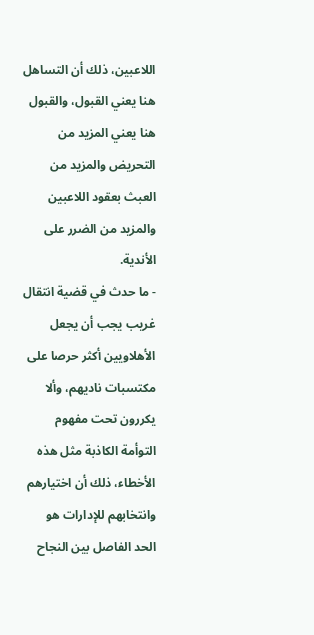اللاعبين، ذلك أن التساهل هنا يعني القبول، والقبول هنا يعني المزيد من التحريض والمزيد من العبث بعقود اللاعبين والمزيد من الضرر على الأندية.
- ما حدث في قضية انتقال غريب يجب أن يجعل الأهلاويين أكثر حرصا على مكتسبات ناديهم، وألا يكررون تحت مفهوم التوأمة الكاذبة مثل هذه الأخطاء، ذلك أن اختيارهم وانتخابهم للإدارات هو الحد الفاصل بين النجاح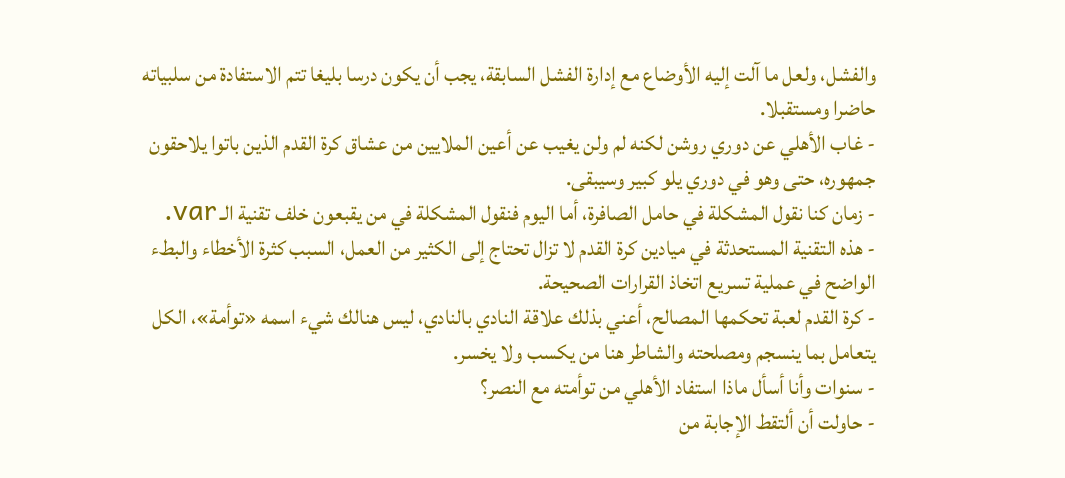والفشل، ولعل ما آلت إليه الأوضاع مع إدارة الفشل السابقة، يجب أن يكون درسا بليغا تتم الاستفادة من سلبياته حاضرا ومستقبلا.
- غاب الأهلي عن دوري روشن لكنه لم ولن يغيب عن أعين الملايين من عشاق كرة القدم الذين باتوا يلاحقون جمهوره، حتى وهو في دوري يلو كبير وسيبقى.
- زمان كنا نقول المشكلة في حامل الصافرة، أما اليوم فنقول المشكلة في من يقبعون خلف تقنية الـ var.
- هذه التقنية المستحدثة في ميادين كرة القدم لا تزال تحتاج إلى الكثير من العمل، السبب كثرة الأخطاء والبطء الواضح في عملية تسريع اتخاذ القرارات الصحيحة.
- كرة القدم لعبة تحكمها المصالح، أعني بذلك علاقة النادي بالنادي، ليس هنالك شيء اسمه «توأمة»، الكل يتعامل بما ينسجم ومصلحته والشاطر هنا من يكسب ولا يخسر.
- سنوات وأنا أسأل ماذا استفاد الأهلي من توأمته مع النصر؟
- حاولت أن ألتقط الإجابة من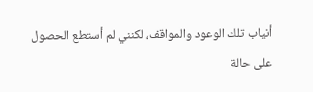أنياب تلك الوعود والمواقف، لكنني لم أستطع الحصول على حالة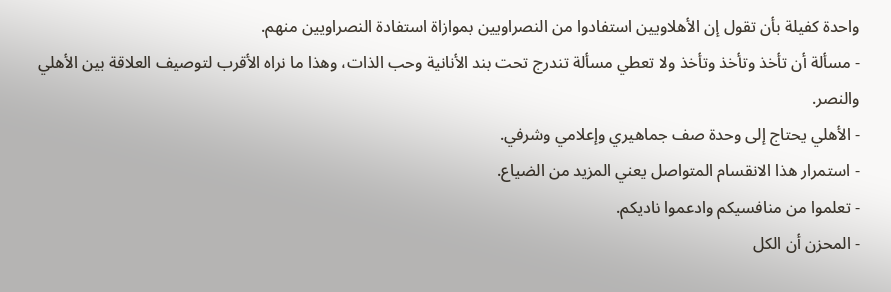واحدة كفيلة بأن تقول إن الأهلاويين استفادوا من النصراويين بموازاة استفادة النصراويين منهم.
- مسألة أن تأخذ وتأخذ وتأخذ ولا تعطي مسألة تندرج تحت بند الأنانية وحب الذات، وهذا ما نراه الأقرب لتوصيف العلاقة بين الأهلي والنصر.
- الأهلي يحتاج إلى وحدة صف جماهيري وإعلامي وشرفي.
- استمرار هذا الانقسام المتواصل يعني المزيد من الضياع.
- تعلموا من منافسيكم وادعموا ناديكم.
- المحزن أن الكل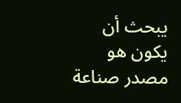يبحث أن يكون هو مصدر صناعة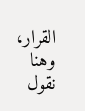القرار، وهنا نقول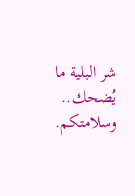شر البلية ما يُضحك.. وسلامتكم.